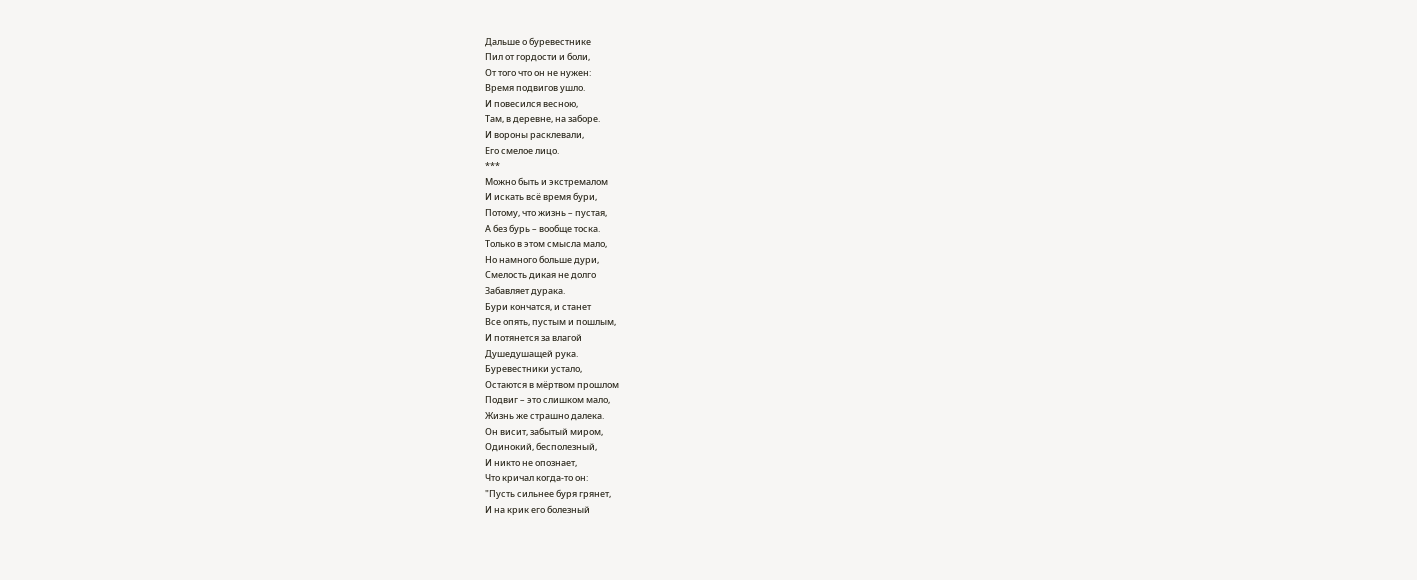Дальше о буревестнике
Пил от гордости и боли,
От того что он не нужен:
Время подвигов ушло.
И повесился весною,
Там, в деревне, на заборе.
И вороны расклевали,
Его смелое лицо.
***
Можно быть и экстремалом
И искать всё время бури,
Потому, что жизнь – пустая,
А без бурь – вообще тоска.
Только в этом смысла мало,
Но намного больше дури,
Смелость дикая не долго
Забавляет дурака.
Бури кончатся, и станет
Все опять, пустым и пошлым,
И потянется за влагой
Душедушащей рука.
Буревестники устало,
Остаются в мёртвом прошлом
Подвиг – это слишком мало,
Жизнь же страшно далека.
Он висит, забытый миром,
Одинокий, бесполезный,
И никто не опознает,
Что кричал когда-то он:
"Пусть сильнее буря грянет,
И на крик его болезный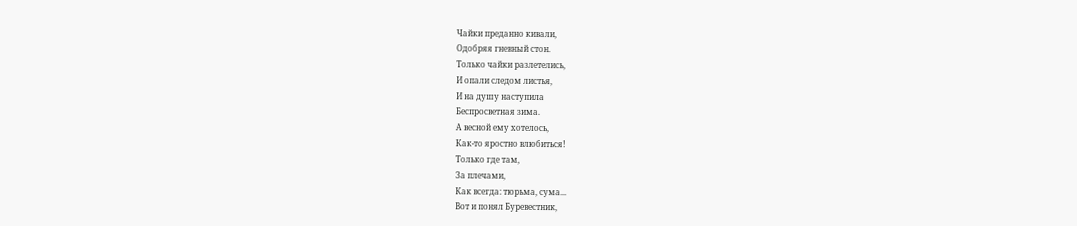Чайки преданно кивали,
Одобряя гневный стон.
Только чайки разлетелись,
И опали следом листья,
И на душу наступила
Беспросветная зима.
А весной ему хотелось,
Как-то яростно влюбиться!
Только где там,
За плечами,
Как всегда: тюрьма, сума...
Вот и понял Буревестник,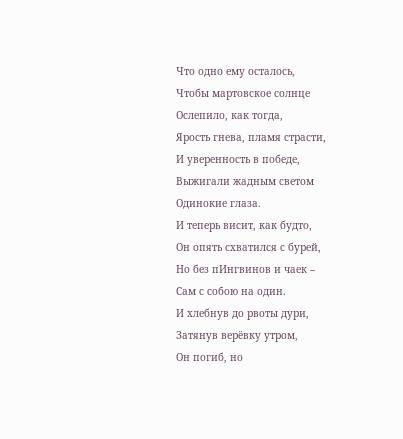Что одно ему осталось,
Чтобы мартовское солнце
Ослепило, как тогда,
Ярость гнева, пламя страсти,
И уверенность в победе,
Выжигали жадным светом
Одинокие глаза.
И теперь висит, как будто,
Он опять схватился с бурей,
Но без пИнгвинов и чаек –
Сам с собою на один.
И хлебнув до рвоты дури,
Затянув верёвку утром,
Он погиб, но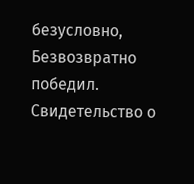безусловно,
Безвозвратно победил.
Свидетельство о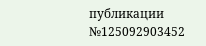публикации №125092903452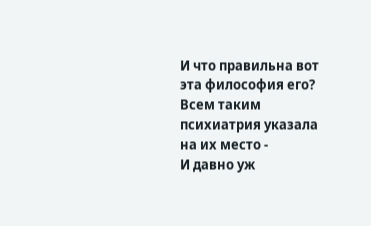И что правильна вот эта философия его?
Всем таким психиатрия указала на их место -
И давно уж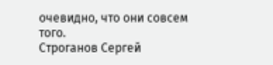очевидно, что они совсем того.
Строганов Сергей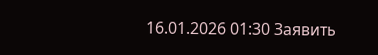16.01.2026 01:30 Заявить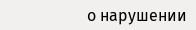о нарушении